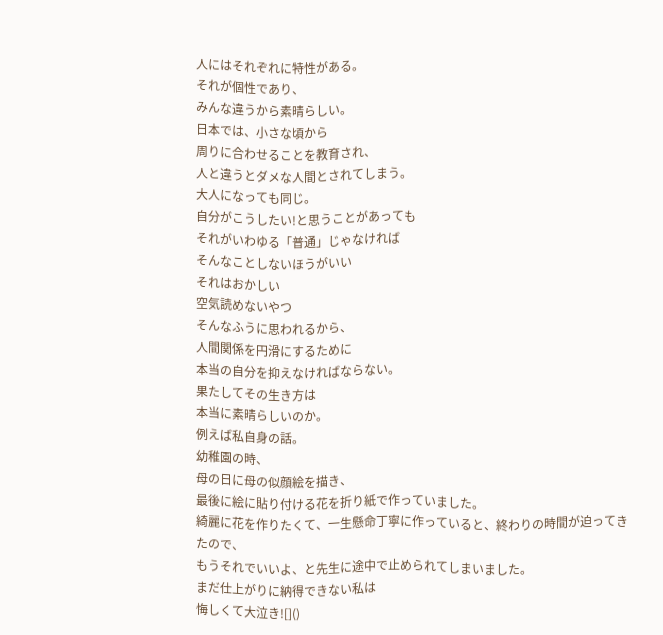人にはそれぞれに特性がある。
それが個性であり、
みんな違うから素晴らしい。
日本では、小さな頃から
周りに合わせることを教育され、
人と違うとダメな人間とされてしまう。
大人になっても同じ。
自分がこうしたい!と思うことがあっても
それがいわゆる「普通」じゃなければ
そんなことしないほうがいい
それはおかしい
空気読めないやつ
そんなふうに思われるから、
人間関係を円滑にするために
本当の自分を抑えなければならない。
果たしてその生き方は
本当に素晴らしいのか。
例えば私自身の話。
幼稚園の時、
母の日に母の似顔絵を描き、
最後に絵に貼り付ける花を折り紙で作っていました。
綺麗に花を作りたくて、一生懸命丁寧に作っていると、終わりの時間が迫ってきたので、
もうそれでいいよ、と先生に途中で止められてしまいました。
まだ仕上がりに納得できない私は
悔しくて大泣き![]()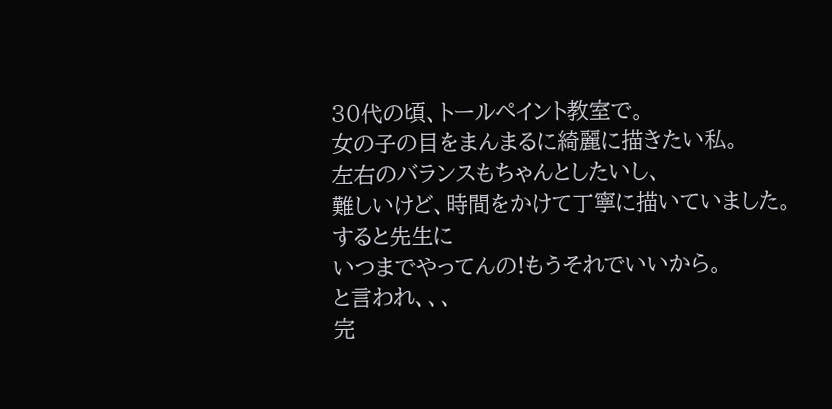30代の頃、トールペイント教室で。
女の子の目をまんまるに綺麗に描きたい私。
左右のバランスもちゃんとしたいし、
難しいけど、時間をかけて丁寧に描いていました。
すると先生に
いつまでやってんの!もうそれでいいから。
と言われ、、、
完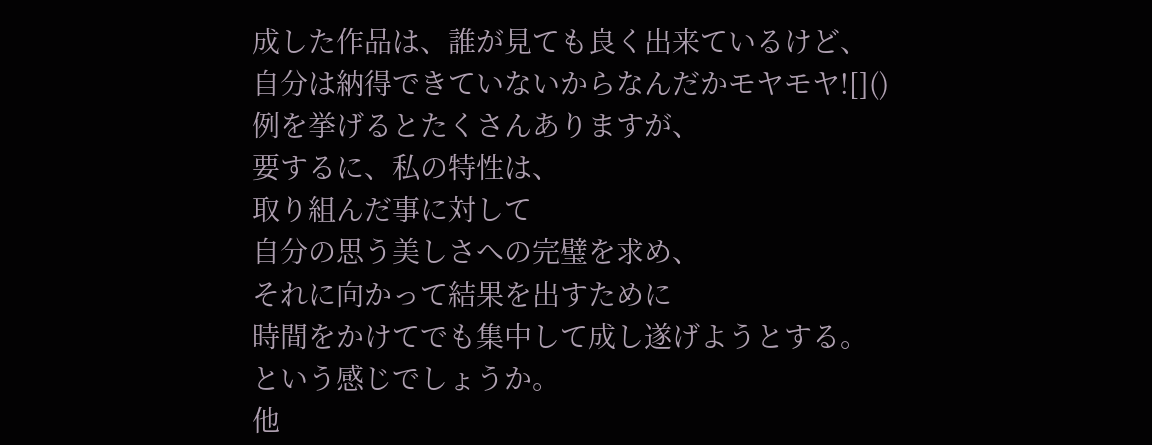成した作品は、誰が見ても良く出来ているけど、自分は納得できていないからなんだかモヤモヤ![]()
例を挙げるとたくさんありますが、
要するに、私の特性は、
取り組んだ事に対して
自分の思う美しさへの完璧を求め、
それに向かって結果を出すために
時間をかけてでも集中して成し遂げようとする。
という感じでしょうか。
他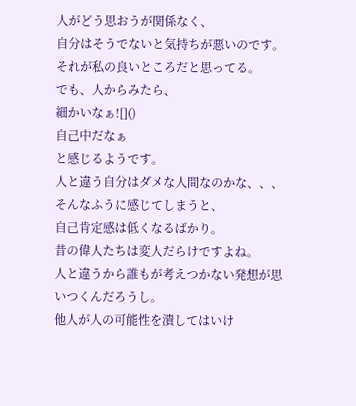人がどう思おうが関係なく、
自分はそうでないと気持ちが悪いのです。
それが私の良いところだと思ってる。
でも、人からみたら、
細かいなぁ![]()
自己中だなぁ
と感じるようです。
人と違う自分はダメな人間なのかな、、、
そんなふうに感じてしまうと、
自己肯定感は低くなるばかり。
昔の偉人たちは変人だらけですよね。
人と違うから誰もが考えつかない発想が思いつくんだろうし。
他人が人の可能性を潰してはいけ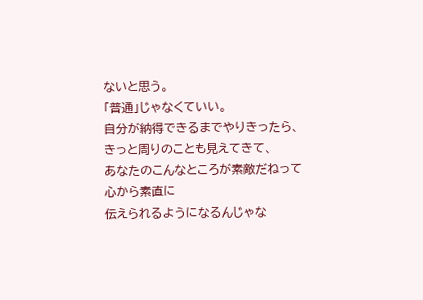ないと思う。
「普通」じゃなくていい。
自分が納得できるまでやりきったら、
きっと周りのことも見えてきて、
あなたのこんなところが素敵だねって
心から素直に
伝えられるようになるんじゃな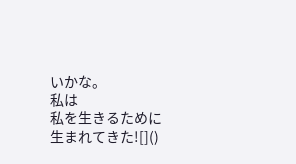いかな。
私は
私を生きるために
生まれてきた![]()